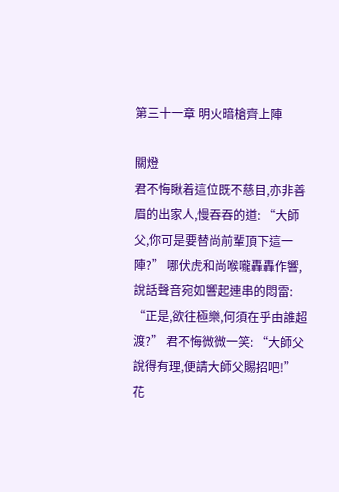第三十一章 明火暗槍齊上陣

關燈
君不悔瞅着這位既不慈目,亦非善眉的出家人,慢吞吞的道: “大師父,你可是要替尚前輩頂下這一陣?” 哪伏虎和尚喉嚨轟轟作響,說話聲音宛如響起連串的悶雷: “正是,欲往極樂,何須在乎由誰超渡?” 君不悔微微一笑: “大師父說得有理,便請大師父賜招吧!” 花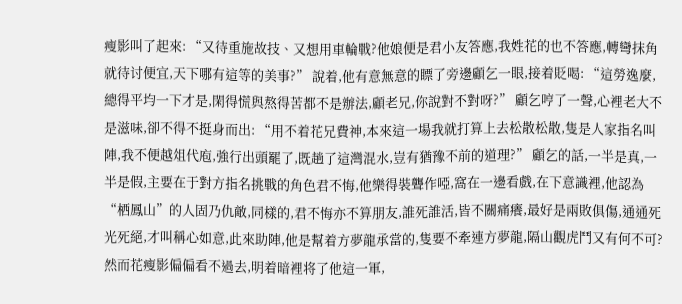瘦影叫了起來: “又待重施故技、又想用車輪戰?他娘便是君小友答應,我姓花的也不答應,轉彎抹角就待讨便宜,天下哪有這等的美事?” 說着,他有意無意的瞟了旁邊顧乞一眼,接着貶喝: “這勞逸麼,總得平均一下才是,閑得慌與熬得苦都不是辦法,顧老兄,你說對不對呀?” 顧乞哼了一聲,心裡老大不是滋味,卻不得不挺身而出: “用不着花兄費神,本來這一場我就打算上去松散松散,隻是人家指名叫陣,我不便越俎代庖,強行出頭罷了,既趟了這灣混水,豈有猶豫不前的道理?” 顧乞的話,一半是真,一半是假,主要在于對方指名挑戰的角色君不悔,他樂得裝聾作啞,窩在一邊看戲,在下意識裡,他認為“栖鳳山”的人固乃仇敵,同樣的,君不悔亦不算朋友,誰死誰活,皆不關痛癢,最好是兩敗俱傷,通通死光死絕,才叫稱心如意,此來助陣,他是幫着方夢龍承當的,隻要不牽連方夢龍,隔山觀虎鬥又有何不可?然而花瘦影偏偏看不過去,明着暗裡将了他這一軍,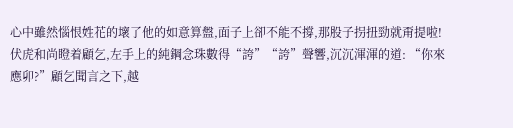心中雖然惱恨姓花的壞了他的如意算盤,面子上卻不能不撐,那股子拐扭勁就甭提啦!伏虎和尚瞪着顧乞,左手上的純鋼念珠數得“誇”“誇”聲響,沉沉渾渾的道: “你來應卯?”顧乞聞言之下,越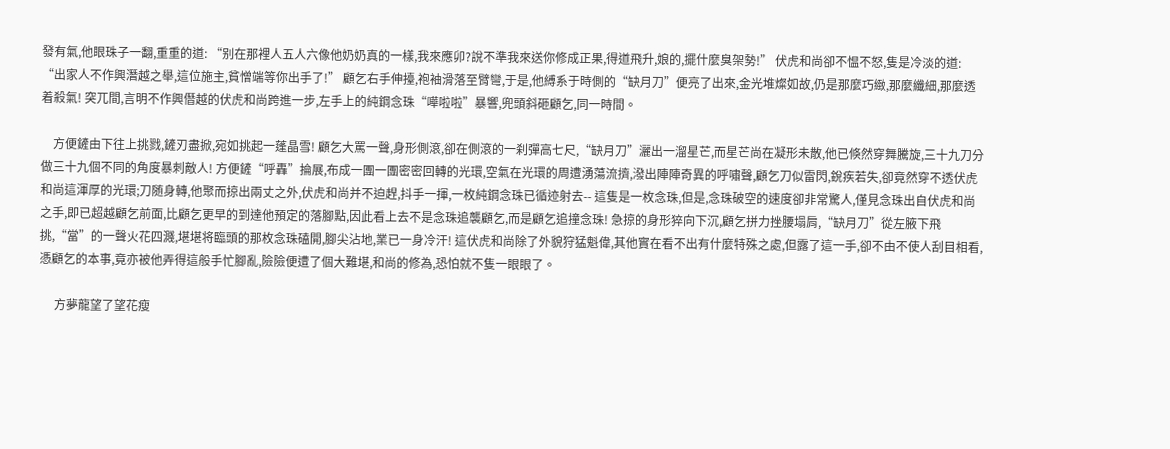發有氣,他眼珠子一翻,重重的道: “别在那裡人五人六像他奶奶真的一樣,我來應卯?說不準我來送你修成正果,得道飛升,娘的,擺什麼臭架勢!” 伏虎和尚卻不愠不怒,隻是冷淡的道: “出家人不作興潛越之舉,這位施主,貧憎端等你出手了!” 顧乞右手伸擡,袍袖滑落至臂彎,于是,他縛系于時側的“缺月刀”便亮了出來,金光堆燦如故,仍是那麼巧緻,那麼纖細,那麼透着殺氣! 突兀間,言明不作興僭越的伏虎和尚跨進一步,左手上的純鋼念珠“嘩啦啦”暴響,兜頭斜砸顧乞,同一時間。

    方便鏟由下往上挑戮,鏟刃盡掀,宛如挑起一蓬晶雪! 顧乞大罵一聲,身形側滾,卻在側滾的一刹彈高七尺,“缺月刀”灑出一溜星芒,而星芒尚在凝形未散,他已倏然穿舞騰旋,三十九刀分做三十九個不同的角度暴刺敵人! 方便鏟“呼轟”掄展,布成一團一團密密回轉的光環,空氣在光環的周遭湧蕩流擠,潑出陣陣奇異的呼嘯聲,顧乞刀似雷閃,銳疾若失,卻竟然穿不透伏虎和尚這渾厚的光環;刀随身轉,他聚而掠出兩丈之外,伏虎和尚并不迫趕,抖手一揮,一枚純鋼念珠已循迹射去-- 這隻是一枚念珠,但是,念珠破空的速度卻非常驚人,僅見念珠出自伏虎和尚之手,即已超越顧乞前面,比顧乞更早的到達他預定的落腳點,因此看上去不是念珠追襲顧乞,而是顧乞追撞念珠! 急掠的身形猝向下沉,顧乞拼力挫腰塌肩,“缺月刀”從左腋下飛挑,“當”的一聲火花四濺,堪堪将臨頭的那枚念珠磕開,腳尖沾地,業已一身冷汗! 這伏虎和尚除了外貌狩猛魁偉,其他實在看不出有什麼特殊之處,但露了這一手,卻不由不使人刮目相看,憑顧乞的本事,竟亦被他弄得這般手忙腳亂,險險便遭了個大難堪,和尚的修為,恐怕就不隻一眼眼了。

     方夢龍望了望花瘦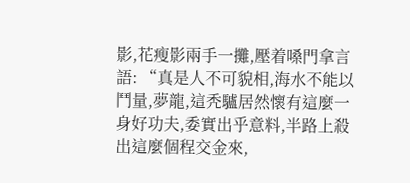影,花瘦影兩手一攤,壓着嗓門拿言語: “真是人不可貌相,海水不能以鬥量,夢龍,這秃驢居然懷有這麼一身好功夫,委實出乎意料,半路上殺出這麼個程交金來,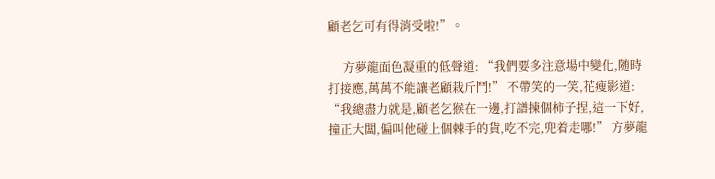顧老乞可有得消受啦!”。

     方夢龍面色凝重的低聲道: “我們要多注意場中變化,随時打接應,萬萬不能讓老顧栽斤鬥!” 不帶笑的一笑,花瘦影道: “我總盡力就是,顧老乞猴在一邊,打譜揀個柿子捏,這一下好,撞正大闆,偏叫他碰上個棘手的貨,吃不完,兜着走哪!” 方夢龍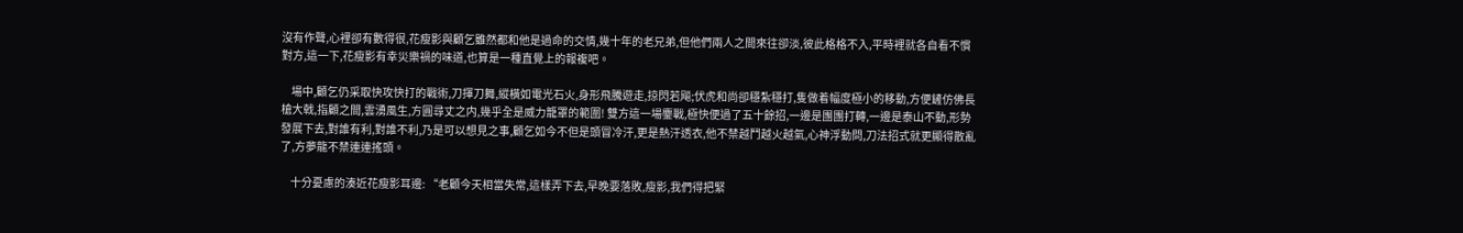沒有作聲,心裡卻有數得很,花瘦影與顧乞雖然都和他是過命的交情,幾十年的老兄弟,但他們兩人之間來往卻淡,彼此格格不入,平時裡就各自看不慣對方,這一下,花瘦影有幸災樂禍的味道,也算是一種直覺上的報複吧。

     場中,顧乞仍采取快攻快打的戰術,刀揮刀舞,縱橫如電光石火,身形飛騰遊走,掠閃若飚;伏虎和尚卻穩紮穩打,隻做着幅度極小的移動,方便鏟仿佛長槍大戟,指顧之間,雲湧風生,方圓尋丈之内,幾乎全是威力籠罩的範圍! 雙方這一場鏖戰,極快便過了五十餘招,一邊是團團打轉,一邊是泰山不動,形勢發展下去,對誰有利,對誰不利,乃是可以想見之事,顧乞如今不但是頭冒冷汗,更是熱汗透衣,他不禁越鬥越火越氣,心神浮動問,刀法招式就更顯得散亂了,方夢龍不禁連連搖頭。

     十分憂慮的湊近花瘦影耳邊: “老顧今天相當失常,這樣弄下去,早晚要落敗,瘦影,我們得把緊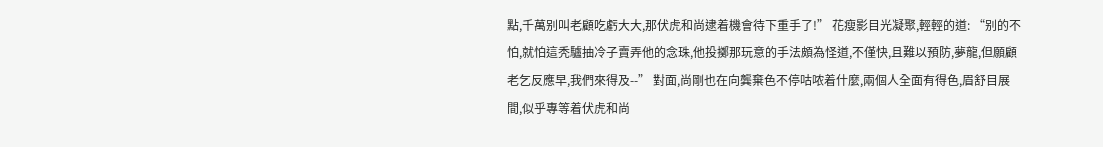點,千萬别叫老顧吃虧大大,那伏虎和尚逮着機會待下重手了!” 花瘦影目光凝聚,輕輕的道: “别的不怕,就怕這秃驢抽冷子賣弄他的念珠,他投擲那玩意的手法頗為怪道,不僅快,且難以預防,夢龍,但願顧老乞反應早,我們來得及--” 對面,尚剛也在向龔棄色不停咕哝着什麼,兩個人全面有得色,眉舒目展間,似乎專等着伏虎和尚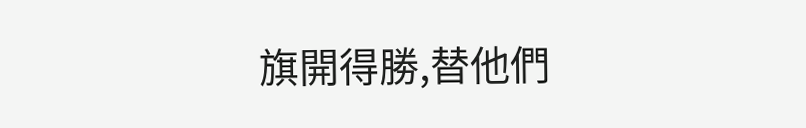旗開得勝,替他們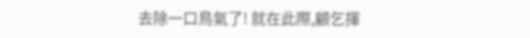去除一口鳥氣了! 就在此際,顧乞揮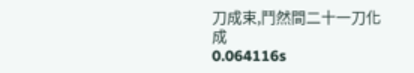刀成束,鬥然間二十一刀化成
0.064116s